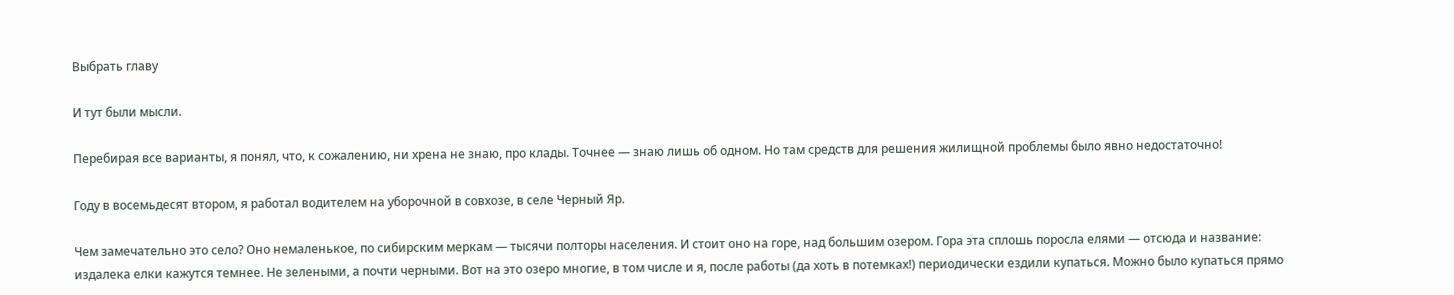Выбрать главу

И тут были мысли.

Перебирая все варианты, я понял, что, к сожалению, ни хрена не знаю, про клады. Точнее — знаю лишь об одном. Но там средств для решения жилищной проблемы было явно недостаточно!

Году в восемьдесят втором, я работал водителем на уборочной в совхозе, в селе Черный Яр.

Чем замечательно это село? Оно немаленькое, по сибирским меркам — тысячи полторы населения. И стоит оно на горе, над большим озером. Гора эта сплошь поросла елями — отсюда и название: издалека елки кажутся темнее. Не зелеными, а почти черными. Вот на это озеро многие, в том числе и я, после работы (да хоть в потемках!) периодически ездили купаться. Можно было купаться прямо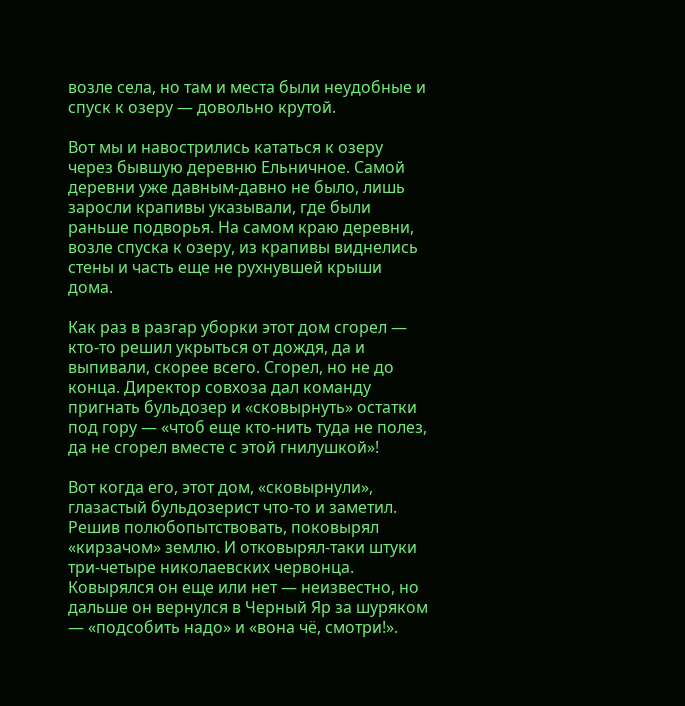возле села, но там и места были неудобные и спуск к озеру — довольно крутой.

Вот мы и навострились кататься к озеру через бывшую деревню Ельничное. Самой деревни уже давным-давно не было, лишь заросли крапивы указывали, где были раньше подворья. На самом краю деревни, возле спуска к озеру, из крапивы виднелись стены и часть еще не рухнувшей крыши дома.

Как раз в разгар уборки этот дом сгорел — кто-то решил укрыться от дождя, да и выпивали, скорее всего. Сгорел, но не до конца. Директор совхоза дал команду пригнать бульдозер и «сковырнуть» остатки под гору — «чтоб еще кто-нить туда не полез, да не сгорел вместе с этой гнилушкой»!

Вот когда его, этот дом, «сковырнули», глазастый бульдозерист что-то и заметил. Решив полюбопытствовать, поковырял «кирзачом» землю. И отковырял-таки штуки три-четыре николаевских червонца. Ковырялся он еще или нет — неизвестно, но дальше он вернулся в Черный Яр за шуряком — «подсобить надо» и «вона чё, смотри!».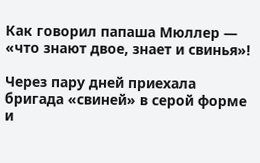Как говорил папаша Мюллер — «что знают двое, знает и свинья»!

Через пару дней приехала бригада «свиней» в серой форме и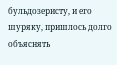бульдозеристу, и его шуряку, пришлось долго объяснять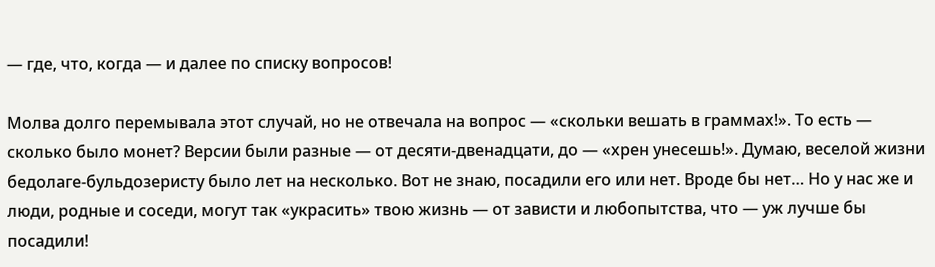— где, что, когда — и далее по списку вопросов!

Молва долго перемывала этот случай, но не отвечала на вопрос — «скольки вешать в граммах!». То есть — сколько было монет? Версии были разные — от десяти-двенадцати, до — «хрен унесешь!». Думаю, веселой жизни бедолаге-бульдозеристу было лет на несколько. Вот не знаю, посадили его или нет. Вроде бы нет… Но у нас же и люди, родные и соседи, могут так «украсить» твою жизнь — от зависти и любопытства, что — уж лучше бы посадили!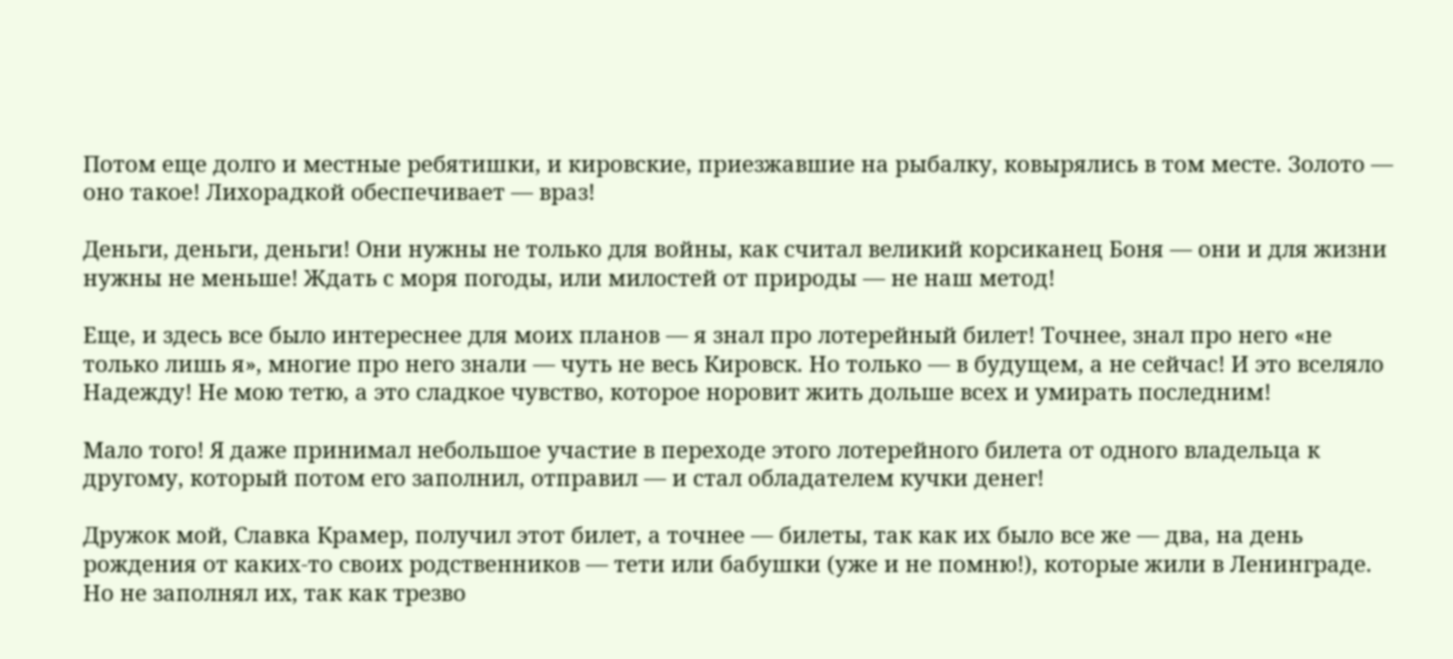Потом еще долго и местные ребятишки, и кировские, приезжавшие на рыбалку, ковырялись в том месте. Золото — оно такое! Лихорадкой обеспечивает — враз!

Деньги, деньги, деньги! Они нужны не только для войны, как считал великий корсиканец Боня — они и для жизни нужны не меньше! Ждать с моря погоды, или милостей от природы — не наш метод!

Еще, и здесь все было интереснее для моих планов — я знал про лотерейный билет! Точнее, знал про него «не только лишь я», многие про него знали — чуть не весь Кировск. Но только — в будущем, а не сейчас! И это вселяло Надежду! Не мою тетю, а это сладкое чувство, которое норовит жить дольше всех и умирать последним!

Мало того! Я даже принимал небольшое участие в переходе этого лотерейного билета от одного владельца к другому, который потом его заполнил, отправил — и стал обладателем кучки денег!

Дружок мой, Славка Крамер, получил этот билет, а точнее — билеты, так как их было все же — два, на день рождения от каких-то своих родственников — тети или бабушки (уже и не помню!), которые жили в Ленинграде. Но не заполнял их, так как трезво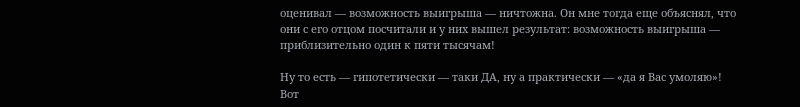оценивал — возможность выигрыша — ничтожна. Он мне тогда еще объяснял, что они с его отцом посчитали и у них вышел результат: возможность выигрыша — приблизительно один к пяти тысячам!

Ну то есть — гипотетически — таки ДА, ну а практически — «да я Вас умоляю»! Вот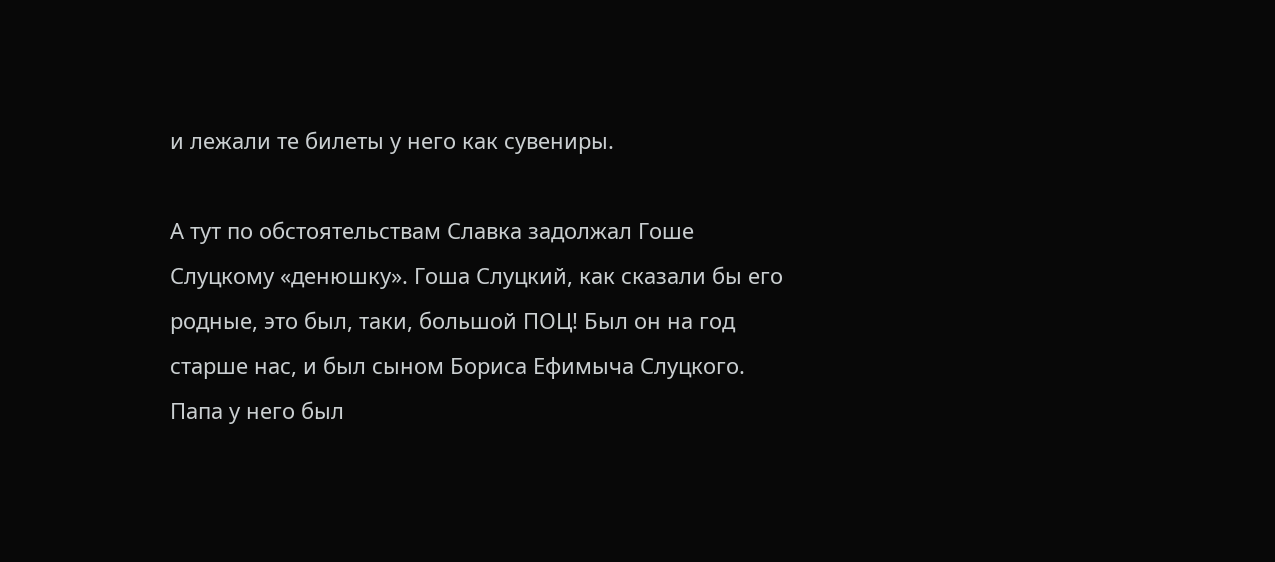и лежали те билеты у него как сувениры.

А тут по обстоятельствам Славка задолжал Гоше Слуцкому «денюшку». Гоша Слуцкий, как сказали бы его родные, это был, таки, большой ПОЦ! Был он на год старше нас, и был сыном Бориса Ефимыча Слуцкого. Папа у него был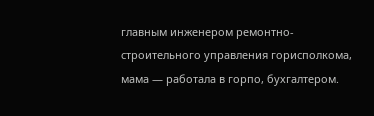главным инженером ремонтно-строительного управления горисполкома, мама — работала в горпо, бухгалтером.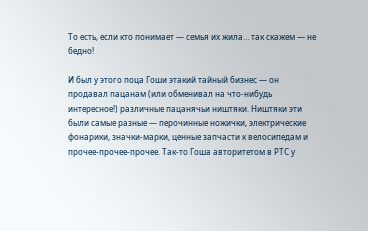То есть, если кто понимает — семья их жила… так скажем — не бедно!

И был у этого поца Гоши этакий тайный бизнес — он продавал пацанам (или обменивал на что-нибудь интересное!) различные пацанячьи ништяки. Ништяки эти были самые разные — перочинные ножички, электрические фонарики, значки-марки, ценные запчасти к велосипедам и прочее-прочее-прочее. Так-то Гоша авторитетом в РТС у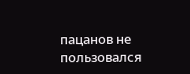пацанов не пользовался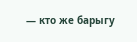— кто же барыгу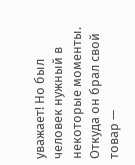уважает! Но был человек нужный в некоторые моменты. Откуда он брал свой товар —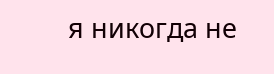я никогда не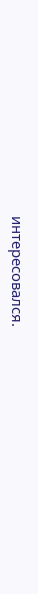интересовался.